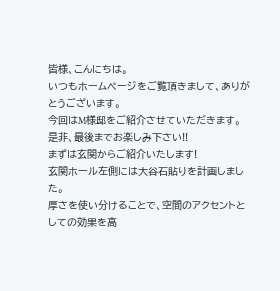皆様、こんにちは。
いつもホームページをご覧頂きまして、ありがとうございます。
今回はM様邸をご紹介させていただきます。
是非、最後までお楽しみ下さい!!
まずは玄関からご紹介いたします!
玄関ホール左側には大谷石貼りを計画しました。
厚さを使い分けることで、空間のアクセントとしての効果を高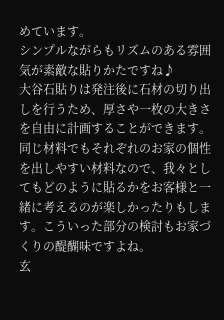めています。
シンプルながらもリズムのある雰囲気が素敵な貼りかたですね♪
大谷石貼りは発注後に石材の切り出しを行うため、厚さや一枚の大きさを自由に計画することができます。同じ材料でもそれぞれのお家の個性を出しやすい材料なので、我々としてもどのように貼るかをお客様と一緒に考えるのが楽しかったりもします。こういった部分の検討もお家づくりの醍醐味ですよね。
玄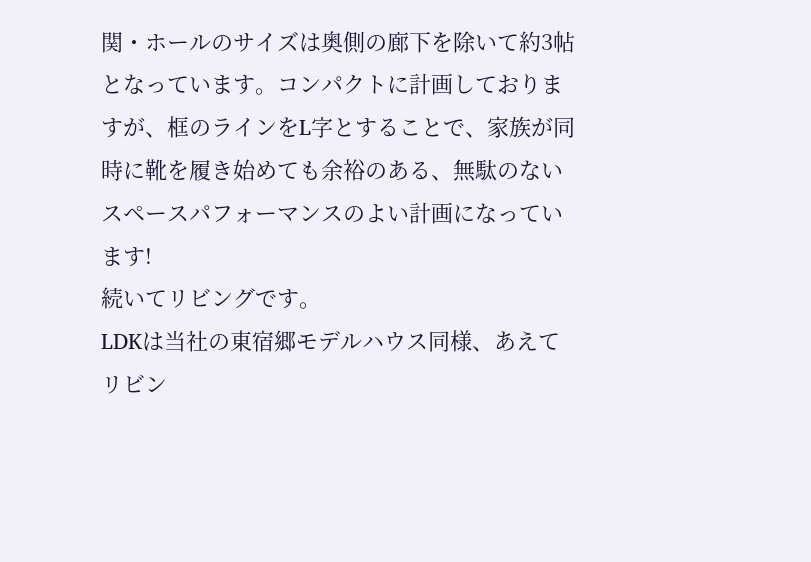関・ホールのサイズは奥側の廊下を除いて約3帖となっています。コンパクトに計画しておりますが、框のラインをL字とすることで、家族が同時に靴を履き始めても余裕のある、無駄のないスペースパフォーマンスのよい計画になっています!
続いてリビングです。
LDKは当社の東宿郷モデルハウス同様、あえてリビン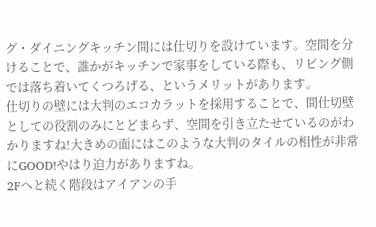グ・ダイニングキッチン間には仕切りを設けています。空間を分けることで、誰かがキッチンで家事をしている際も、リビング側では落ち着いてくつろげる、というメリットがあります。
仕切りの壁には大判のエコカラットを採用することで、間仕切壁としての役割のみにとどまらず、空間を引き立たせているのがわかりますね!大きめの面にはこのような大判のタイルの相性が非常にGOOD!やはり迫力がありますね。
2Fへと続く階段はアイアンの手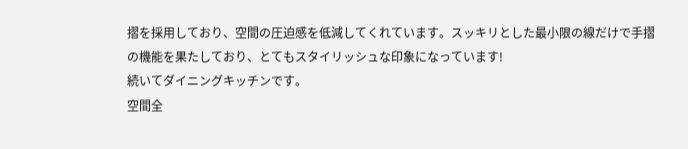摺を採用しており、空間の圧迫感を低減してくれています。スッキリとした最小限の線だけで手摺の機能を果たしており、とてもスタイリッシュな印象になっています!
続いてダイニングキッチンです。
空間全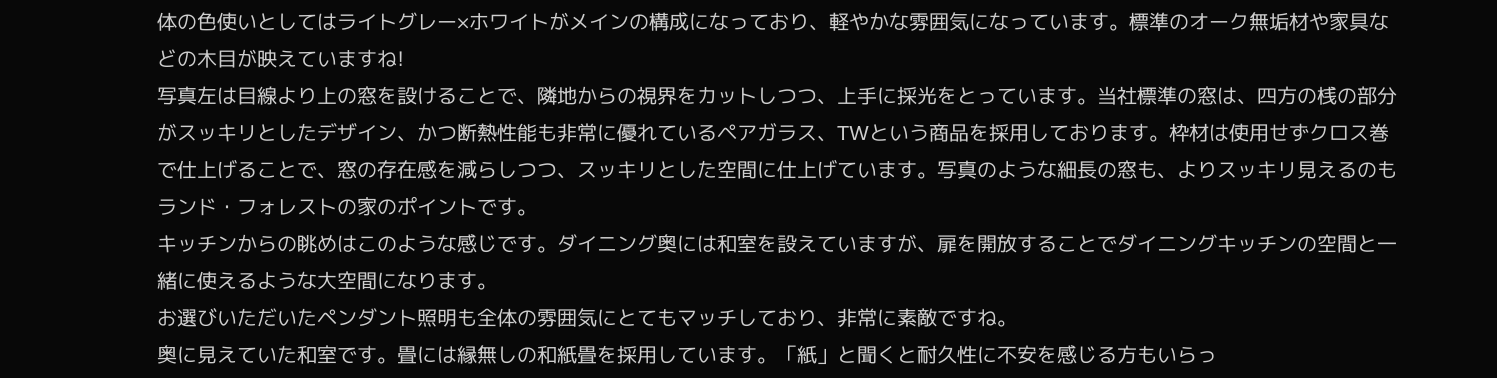体の色使いとしてはライトグレー×ホワイトがメインの構成になっており、軽やかな雰囲気になっています。標準のオーク無垢材や家具などの木目が映えていますね!
写真左は目線より上の窓を設けることで、隣地からの視界をカットしつつ、上手に採光をとっています。当社標準の窓は、四方の桟の部分がスッキリとしたデザイン、かつ断熱性能も非常に優れているペアガラス、TWという商品を採用しております。枠材は使用せずクロス巻で仕上げることで、窓の存在感を減らしつつ、スッキリとした空間に仕上げています。写真のような細長の窓も、よりスッキリ見えるのもランド・フォレストの家のポイントです。
キッチンからの眺めはこのような感じです。ダイニング奥には和室を設えていますが、扉を開放することでダイニングキッチンの空間と一緒に使えるような大空間になります。
お選びいただいたペンダント照明も全体の雰囲気にとてもマッチしており、非常に素敵ですね。
奥に見えていた和室です。畳には縁無しの和紙畳を採用しています。「紙」と聞くと耐久性に不安を感じる方もいらっ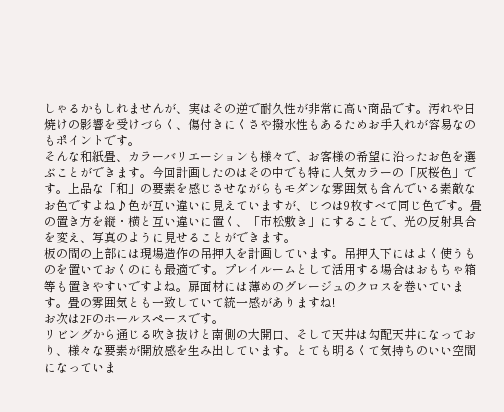しゃるかもしれませんが、実はその逆で耐久性が非常に高い商品です。汚れや日焼けの影響を受けづらく、傷付きにくさや撥水性もあるためお手入れが容易なのもポイントです。
そんな和紙畳、カラーバリエーションも様々で、お客様の希望に沿ったお色を選ぶことができます。今回計画したのはその中でも特に人気カラーの「灰桜色」です。上品な「和」の要素を感じさせながらもモダンな雰囲気も含んでいる素敵なお色ですよね♪色が互い違いに見えていますが、じつは9枚すべて同じ色です。畳の置き方を縦・横と互い違いに置く、「市松敷き」にすることで、光の反射具合を変え、写真のように見せることができます。
板の間の上部には現場造作の吊押入を計画しています。吊押入下にはよく使うものを置いておくのにも最適です。プレイルームとして活用する場合はおもちゃ箱等も置きやすいですよね。扉面材には薄めのグレージュのクロスを巻いています。畳の雰囲気とも一致していて統一感がありますね!
お次は2Fのホールスペースです。
リビングから通じる吹き抜けと南側の大開口、そして天井は勾配天井になっており、様々な要素が開放感を生み出しています。とても明るくて気持ちのいい空間になっていま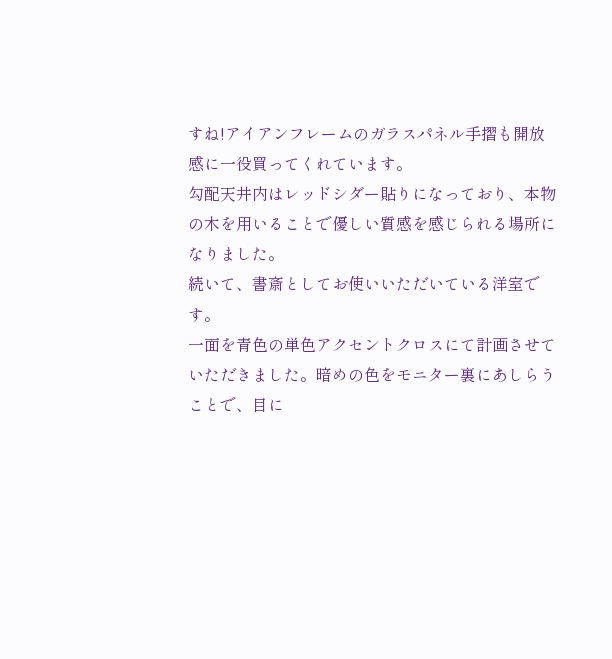すね!アイアンフレームのガラスパネル手摺も開放感に一役買ってくれています。
勾配天井内はレッドシダー貼りになっており、本物の木を用いることで優しい質感を感じられる場所になりました。
続いて、書斎としてお使いいただいている洋室です。
一面を青色の単色アクセントクロスにて計画させていただきました。暗めの色をモニター裏にあしらうことで、目に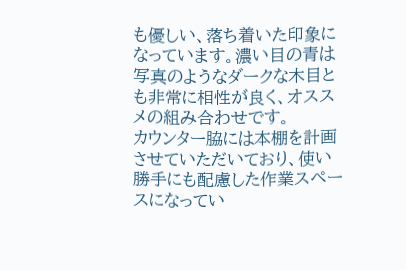も優しい、落ち着いた印象になっています。濃い目の青は写真のようなダークな木目とも非常に相性が良く、オススメの組み合わせです。
カウンター脇には本棚を計画させていただいており、使い勝手にも配慮した作業スペースになってい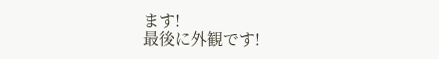ます!
最後に外観です!